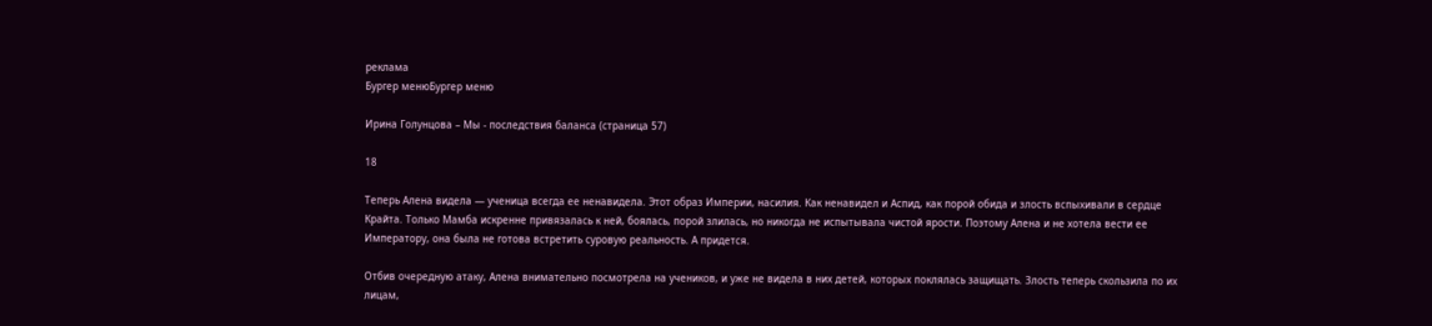реклама
Бургер менюБургер меню

Ирина Голунцова – Мы - последствия баланса (страница 57)

18

Теперь Алена видела — ученица всегда ее ненавидела. Этот образ Империи, насилия. Как ненавидел и Аспид, как порой обида и злость вспыхивали в сердце Крайта. Только Мамба искренне привязалась к ней, боялась, порой злилась, но никогда не испытывала чистой ярости. Поэтому Алена и не хотела вести ее Императору, она была не готова встретить суровую реальность. А придется.

Отбив очередную атаку, Алена внимательно посмотрела на учеников, и уже не видела в них детей, которых поклялась защищать. Злость теперь скользила по их лицам,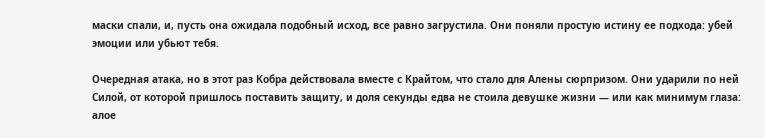маски спали, и, пусть она ожидала подобный исход, все равно загрустила. Они поняли простую истину ее подхода: убей эмоции или убьют тебя.

Очередная атака, но в этот раз Кобра действовала вместе с Крайтом, что стало для Алены сюрпризом. Они ударили по ней Силой, от которой пришлось поставить защиту, и доля секунды едва не стоила девушке жизни — или как минимум глаза: алое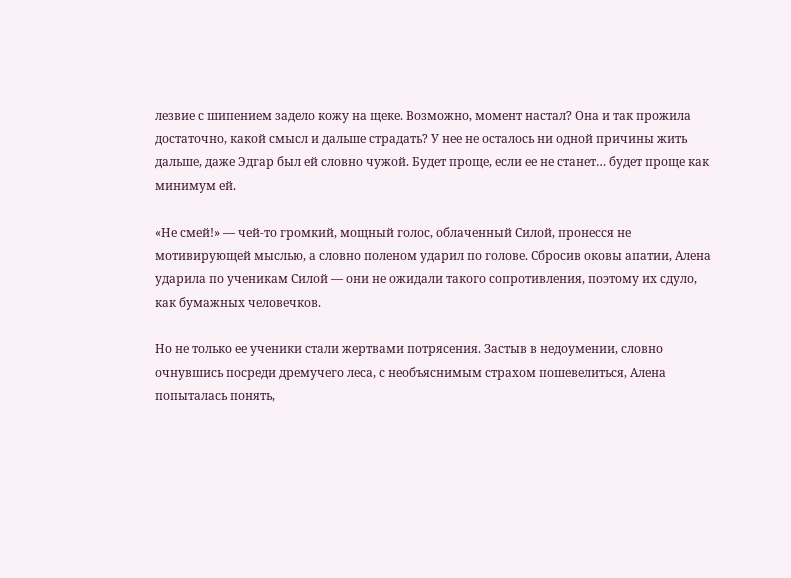лезвие с шипением задело кожу на щеке. Возможно, момент настал? Она и так прожила достаточно, какой смысл и дальше страдать? У нее не осталось ни одной причины жить дальше, даже Эдгар был ей словно чужой. Будет проще, если ее не станет… будет проще как минимум ей.

«Не смей!» — чей-то громкий, мощный голос, облаченный Силой, пронесся не мотивирующей мыслью, а словно поленом ударил по голове. Сбросив оковы апатии, Алена ударила по ученикам Силой — они не ожидали такого сопротивления, поэтому их сдуло, как бумажных человечков.

Но не только ее ученики стали жертвами потрясения. Застыв в недоумении, словно очнувшись посреди дремучего леса, с необъяснимым страхом пошевелиться, Алена попыталась понять,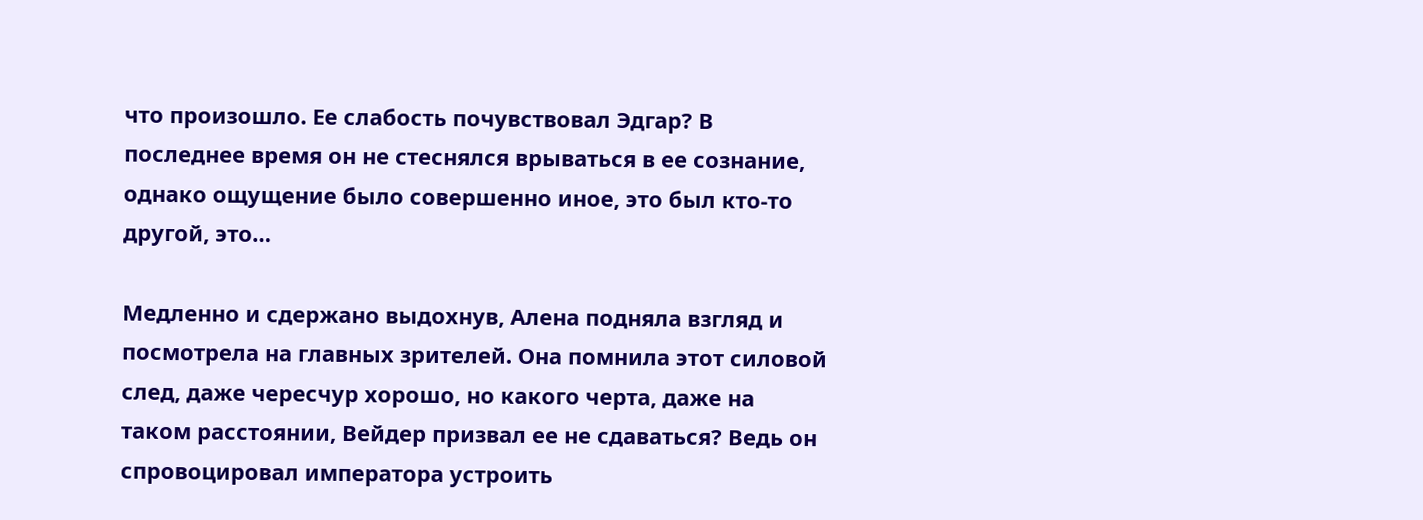что произошло. Ее слабость почувствовал Эдгар? В последнее время он не стеснялся врываться в ее сознание, однако ощущение было совершенно иное, это был кто-то другой, это…

Медленно и сдержано выдохнув, Алена подняла взгляд и посмотрела на главных зрителей. Она помнила этот силовой след, даже чересчур хорошо, но какого черта, даже на таком расстоянии, Вейдер призвал ее не сдаваться? Ведь он спровоцировал императора устроить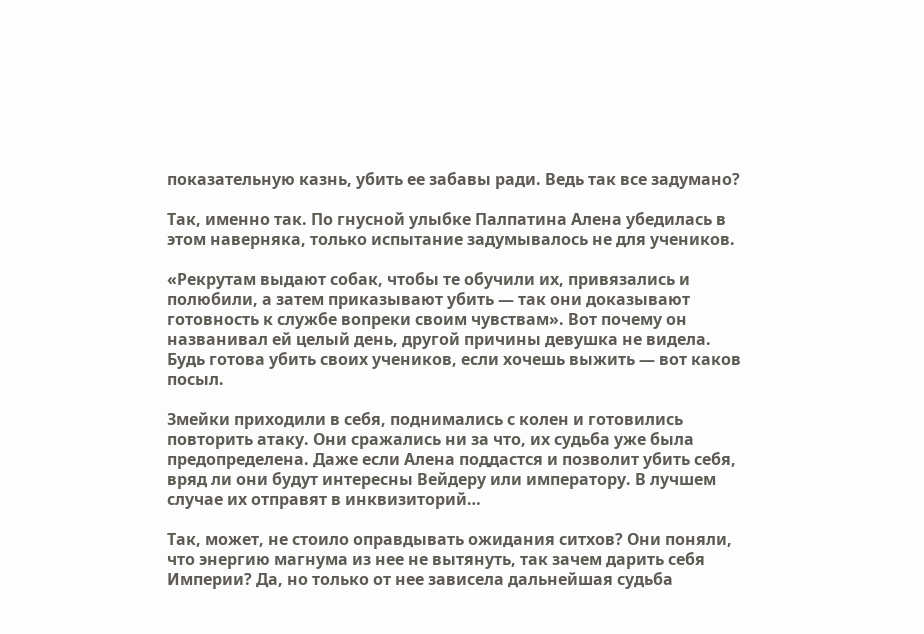показательную казнь, убить ее забавы ради. Ведь так все задумано?

Так, именно так. По гнусной улыбке Палпатина Алена убедилась в этом наверняка, только испытание задумывалось не для учеников.

«Рекрутам выдают собак, чтобы те обучили их, привязались и полюбили, а затем приказывают убить — так они доказывают готовность к службе вопреки своим чувствам». Вот почему он названивал ей целый день, другой причины девушка не видела. Будь готова убить своих учеников, если хочешь выжить — вот каков посыл.

Змейки приходили в себя, поднимались с колен и готовились повторить атаку. Они сражались ни за что, их судьба уже была предопределена. Даже если Алена поддастся и позволит убить себя, вряд ли они будут интересны Вейдеру или императору. В лучшем случае их отправят в инквизиторий…

Так, может, не стоило оправдывать ожидания ситхов? Они поняли, что энергию магнума из нее не вытянуть, так зачем дарить себя Империи? Да, но только от нее зависела дальнейшая судьба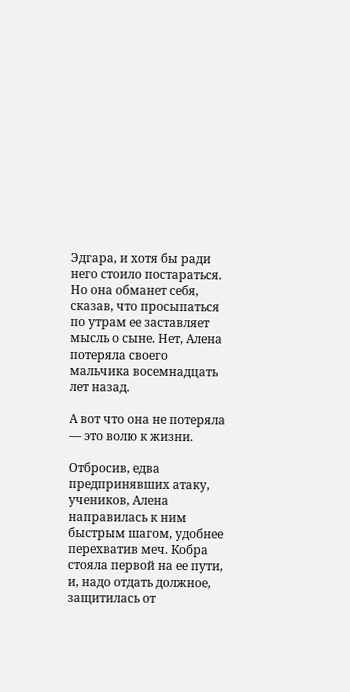Эдгара, и хотя бы ради него стоило постараться. Но она обманет себя, сказав, что просыпаться по утрам ее заставляет мысль о сыне. Нет, Алена потеряла своего мальчика восемнадцать лет назад.

А вот что она не потеряла — это волю к жизни.

Отбросив, едва предпринявших атаку, учеников, Алена направилась к ним быстрым шагом, удобнее перехватив меч. Кобра стояла первой на ее пути, и, надо отдать должное, защитилась от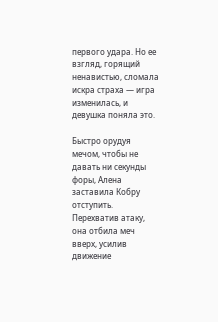первого удара. Но ее взгляд, горящий ненавистью, сломала искра страха — игра изменилась, и девушка поняла это.

Быстро орудуя мечом, чтобы не давать ни секунды форы, Алена заставила Кобру отступить. Перехватив атаку, она отбила меч вверх, усилив движение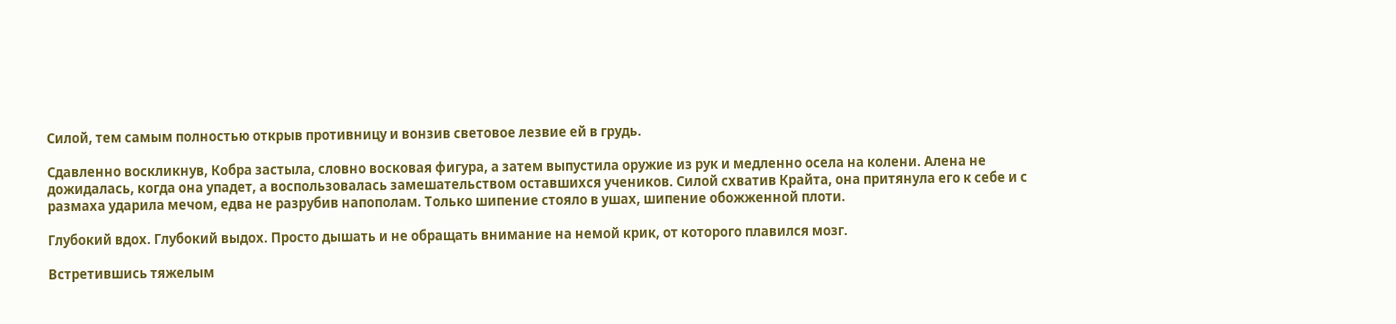Силой, тем самым полностью открыв противницу и вонзив световое лезвие ей в грудь.

Сдавленно воскликнув, Кобра застыла, словно восковая фигура, а затем выпустила оружие из рук и медленно осела на колени. Алена не дожидалась, когда она упадет, а воспользовалась замешательством оставшихся учеников. Силой схватив Крайта, она притянула его к себе и с размаха ударила мечом, едва не разрубив напополам. Только шипение стояло в ушах, шипение обожженной плоти.

Глубокий вдох. Глубокий выдох. Просто дышать и не обращать внимание на немой крик, от которого плавился мозг.

Встретившись тяжелым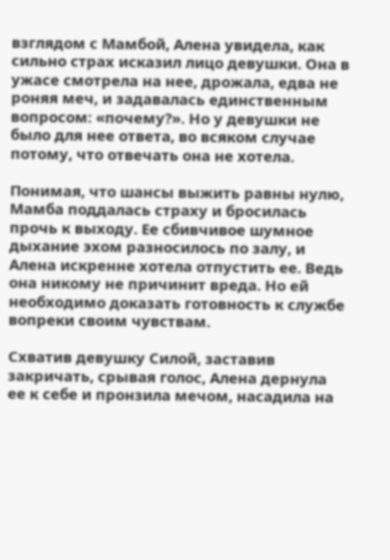взглядом с Мамбой, Алена увидела, как сильно страх исказил лицо девушки. Она в ужасе смотрела на нее, дрожала, едва не роняя меч, и задавалась единственным вопросом: «почему?». Но у девушки не было для нее ответа, во всяком случае потому, что отвечать она не хотела.

Понимая, что шансы выжить равны нулю, Мамба поддалась страху и бросилась прочь к выходу. Ее сбивчивое шумное дыхание эхом разносилось по залу, и Алена искренне хотела отпустить ее. Ведь она никому не причинит вреда. Но ей необходимо доказать готовность к службе вопреки своим чувствам.

Схватив девушку Силой, заставив закричать, срывая голос, Алена дернула ее к себе и пронзила мечом, насадила на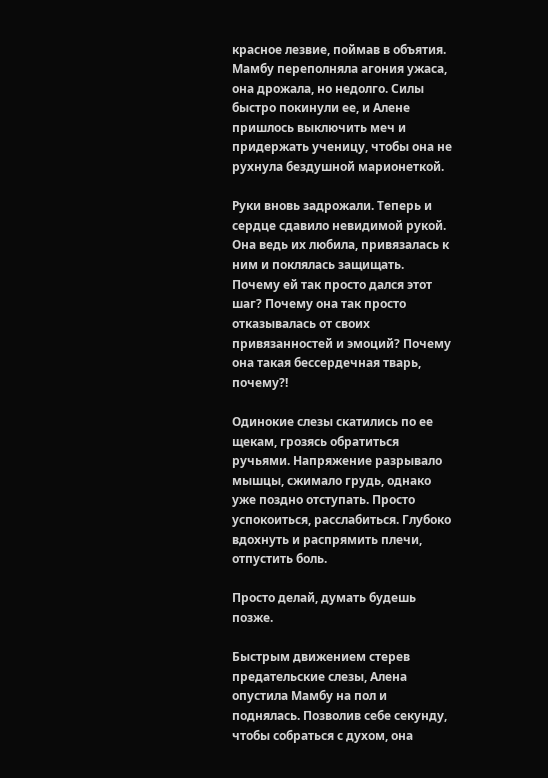красное лезвие, поймав в объятия. Мамбу переполняла агония ужаса, она дрожала, но недолго. Силы быстро покинули ее, и Алене пришлось выключить меч и придержать ученицу, чтобы она не рухнула бездушной марионеткой.

Руки вновь задрожали. Теперь и сердце сдавило невидимой рукой. Она ведь их любила, привязалась к ним и поклялась защищать. Почему ей так просто дался этот шаг? Почему она так просто отказывалась от своих привязанностей и эмоций? Почему она такая бессердечная тварь, почему?!

Одинокие слезы скатились по ее щекам, грозясь обратиться ручьями. Напряжение разрывало мышцы, сжимало грудь, однако уже поздно отступать. Просто успокоиться, расслабиться. Глубоко вдохнуть и распрямить плечи, отпустить боль.

Просто делай, думать будешь позже.

Быстрым движением стерев предательские слезы, Алена опустила Мамбу на пол и поднялась. Позволив себе секунду, чтобы собраться с духом, она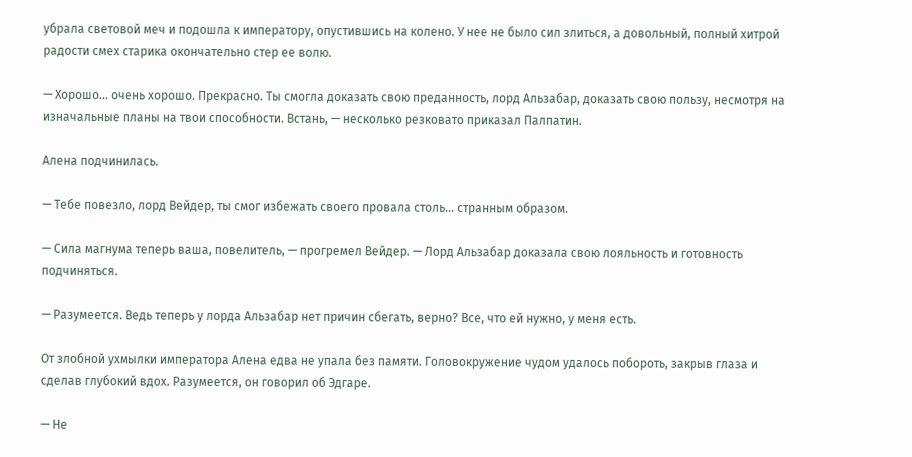убрала световой меч и подошла к императору, опустившись на колено. У нее не было сил злиться, а довольный, полный хитрой радости смех старика окончательно стер ее волю.

— Хорошо… очень хорошо. Прекрасно. Ты смогла доказать свою преданность, лорд Альзабар, доказать свою пользу, несмотря на изначальные планы на твои способности. Встань, — несколько резковато приказал Палпатин.

Алена подчинилась.

— Тебе повезло, лорд Вейдер, ты смог избежать своего провала столь… странным образом.

— Сила магнума теперь ваша, повелитель, — прогремел Вейдер. — Лорд Альзабар доказала свою лояльность и готовность подчиняться.

— Разумеется. Ведь теперь у лорда Альзабар нет причин сбегать, верно? Все, что ей нужно, у меня есть.

От злобной ухмылки императора Алена едва не упала без памяти. Головокружение чудом удалось побороть, закрыв глаза и сделав глубокий вдох. Разумеется, он говорил об Эдгаре.

— Не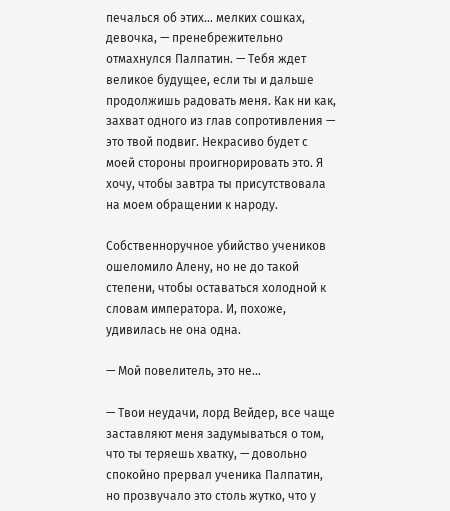печалься об этих… мелких сошках, девочка, — пренебрежительно отмахнулся Палпатин. — Тебя ждет великое будущее, если ты и дальше продолжишь радовать меня. Как ни как, захват одного из глав сопротивления — это твой подвиг. Некрасиво будет с моей стороны проигнорировать это. Я хочу, чтобы завтра ты присутствовала на моем обращении к народу.

Собственноручное убийство учеников ошеломило Алену, но не до такой степени, чтобы оставаться холодной к словам императора. И, похоже, удивилась не она одна.

— Мой повелитель, это не…

— Твои неудачи, лорд Вейдер, все чаще заставляют меня задумываться о том, что ты теряешь хватку, — довольно спокойно прервал ученика Палпатин, но прозвучало это столь жутко, что у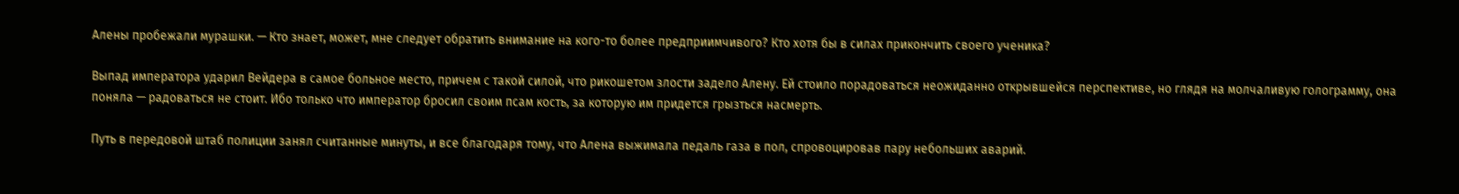Алены пробежали мурашки. — Кто знает, может, мне следует обратить внимание на кого-то более предприимчивого? Кто хотя бы в силах прикончить своего ученика?

Выпад императора ударил Вейдера в самое больное место, причем с такой силой, что рикошетом злости задело Алену. Ей стоило порадоваться неожиданно открывшейся перспективе, но глядя на молчаливую голограмму, она поняла — радоваться не стоит. Ибо только что император бросил своим псам кость, за которую им придется грызться насмерть.

Путь в передовой штаб полиции занял считанные минуты, и все благодаря тому, что Алена выжимала педаль газа в пол, спровоцировав пару небольших аварий.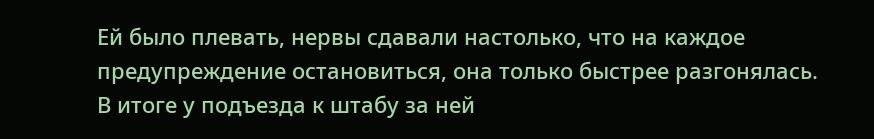Ей было плевать, нервы сдавали настолько, что на каждое предупреждение остановиться, она только быстрее разгонялась. В итоге у подъезда к штабу за ней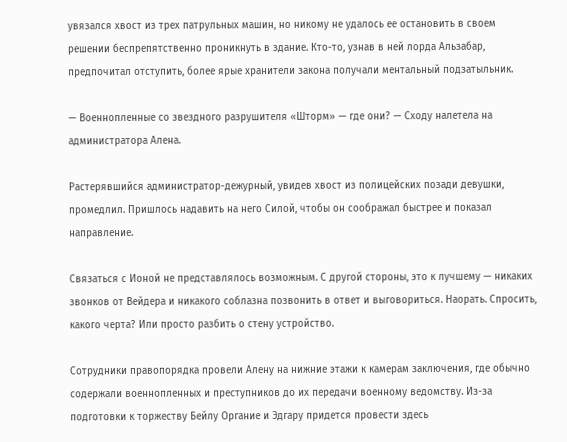увязался хвост из трех патрульных машин, но никому не удалось ее остановить в своем решении беспрепятственно проникнуть в здание. Кто-то, узнав в ней лорда Альзабар, предпочитал отступить, более ярые хранители закона получали ментальный подзатыльник.

— Военнопленные со звездного разрушителя «Шторм» — где они? — Сходу налетела на администратора Алена.

Растерявшийся администратор-дежурный, увидев хвост из полицейских позади девушки, промедлил. Пришлось надавить на него Силой, чтобы он соображал быстрее и показал направление.

Связаться с Ионой не представлялось возможным. С другой стороны, это к лучшему — никаких звонков от Вейдера и никакого соблазна позвонить в ответ и выговориться. Наорать. Спросить, какого черта? Или просто разбить о стену устройство.

Сотрудники правопорядка провели Алену на нижние этажи к камерам заключения, где обычно содержали военнопленных и преступников до их передачи военному ведомству. Из-за подготовки к торжеству Бейлу Органие и Эдгару придется провести здесь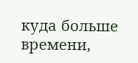куда больше времени,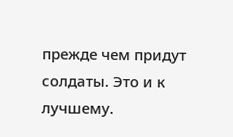прежде чем придут солдаты. Это и к лучшему.